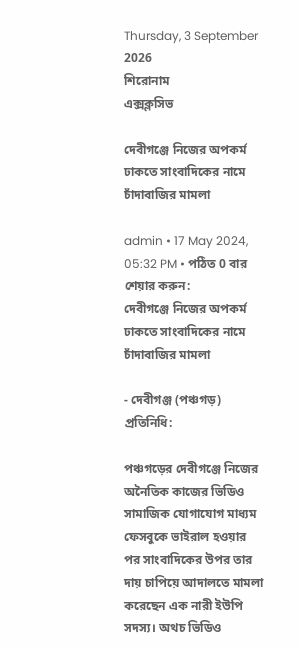Thursday, 3 September 2026
শিরোনাম
এক্সক্লসিভ

দেবীগঞ্জে নিজের অপকর্ম ঢাকতে সাংবাদিকের নামে চাঁদাবাজির মামলা

admin • 17 May 2024, 05:32 PM • পঠিত 0 বার
শেয়ার করুন:
দেবীগঞ্জে নিজের অপকর্ম ঢাকতে সাংবাদিকের নামে চাঁদাবাজির মামলা

- দেবীগঞ্জ (পঞ্চগড়) প্রতিনিধি:

পঞ্চগড়ের দেবীগঞ্জে নিজের অনৈতিক কাজের ভিডিও সামাজিক যোগাযোগ মাধ্যম ফেসবুকে ভাইরাল হওয়ার পর সাংবাদিকের উপর তার দায় চাপিয়ে আদালতে মামলা করেছেন এক নারী ইউপি সদস্য। অথচ ভিডিও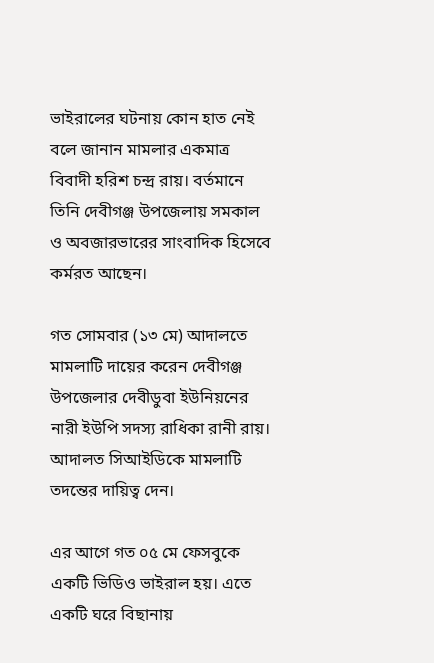ভাইরালের ঘটনায় কোন হাত নেই বলে জানান মামলার একমাত্র বিবাদী হরিশ চন্দ্র রায়। বর্তমানে তিনি দেবীগঞ্জ উপজেলায় সমকাল ও অবজারভারের সাংবাদিক হিসেবে কর্মরত আছেন।

গত সোমবার (১৩ মে) আদালতে মামলাটি দায়ের করেন দেবীগঞ্জ উপজেলার দেবীডুবা ইউনিয়নের নারী ইউপি সদস্য রাধিকা রানী রায়। আদালত সিআইডিকে মামলাটি তদন্তের দায়িত্ব দেন।

এর আগে গত ০৫ মে ফেসবুকে একটি ভিডিও ভাইরাল হয়। এতে একটি ঘরে বিছানায়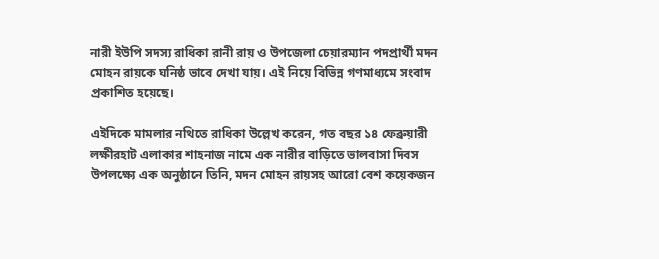নারী ইউপি সদস্য রাধিকা রানী রায় ও উপজেলা চেয়ারম্যান পদপ্রার্থী মদন মোহন রায়কে ঘনিষ্ঠ ভাবে দেখা যায়। এই নিয়ে বিভিন্ন গণমাধ্যমে সংবাদ প্রকাশিত হয়েছে।

এইদিকে মামলার নথিতে রাধিকা উল্লেখ করেন, গত বছর ১৪ ফেব্রুয়ারী লক্ষীরহাট এলাকার শাহনাজ নামে এক নারীর বাড়িতে ভালবাসা দিবস উপলক্ষ্যে এক অনুষ্ঠানে তিনি, মদন মোহন রায়সহ আরো বেশ কয়েকজন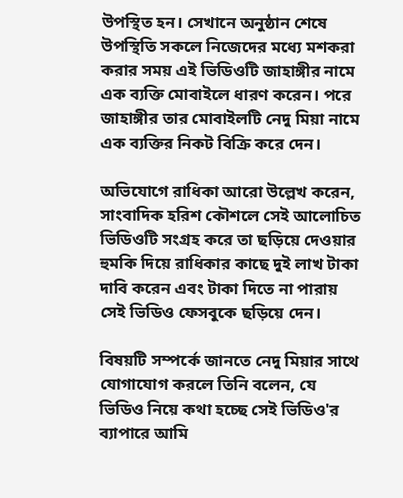উপস্থিত হন। সেখানে অনুষ্ঠান শেষে উপস্থিতি সকলে নিজেদের মধ্যে মশকরা করার সময় এই ভিডিওটি জাহাঙ্গীর নামে এক ব্যক্তি মোবাইলে ধারণ করেন। পরে জাহাঙ্গীর তার মোবাইলটি নেদু মিয়া নামে এক ব্যক্তির নিকট বিক্রি করে দেন।

অভিযোগে রাধিকা আরো উল্লেখ করেন, সাংবাদিক হরিশ কৌশলে সেই আলোচিত ভিডিওটি সংগ্রহ করে তা ছড়িয়ে দেওয়ার হুমকি দিয়ে রাধিকার কাছে দুই লাখ টাকা দাবি করেন এবং টাকা দিতে না পারায় সেই ভিডিও ফেসবুকে ছড়িয়ে দেন।

বিষয়টি সম্পর্কে জানতে নেদু মিয়ার সাথে যোগাযোগ করলে তিনি বলেন, যে ভিডিও নিয়ে কথা হচ্ছে সেই ভিডিও'র ব্যাপারে আমি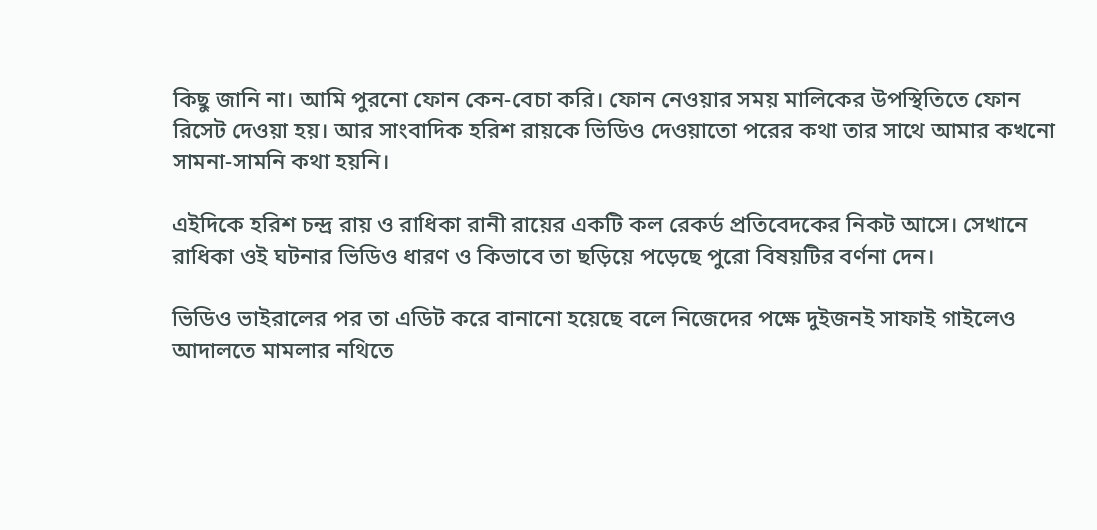কিছু জানি না। আমি পুরনো ফোন কেন-বেচা করি। ফোন নেওয়ার সময় মালিকের উপস্থিতিতে ফোন রিসেট দেওয়া হয়। আর সাংবাদিক হরিশ রায়কে ভিডিও দেওয়াতো পরের কথা তার সাথে আমার কখনো সামনা-সামনি কথা হয়নি।

এইদিকে হরিশ চন্দ্র রায় ও রাধিকা রানী রায়ের একটি কল রেকর্ড প্রতিবেদকের নিকট আসে। সেখানে রাধিকা ওই ঘটনার ভিডিও ধারণ ও কিভাবে তা ছড়িয়ে পড়েছে পুরো বিষয়টির বর্ণনা দেন।

ভিডিও ভাইরালের পর তা এডিট করে বানানো হয়েছে বলে নিজেদের পক্ষে দুইজনই সাফাই গাইলেও আদালতে মামলার নথিতে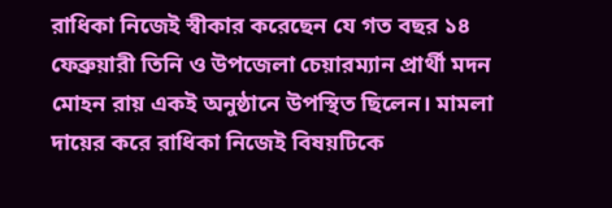রাধিকা নিজেই স্বীকার করেছেন যে গত বছর ১৪ ফেব্রুয়ারী তিনি ও উপজেলা চেয়ারম্যান প্রার্থী মদন মোহন রায় একই অনুষ্ঠানে উপস্থিত ছিলেন। মামলা দায়ের করে রাধিকা নিজেই বিষয়টিকে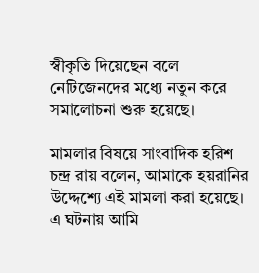স্বীকৃতি দিয়েছেন বলে নেটিজেনদের মধ্যে নতুন করে সমালোচনা শুরু হয়েছে।

মামলার বিষয়ে সাংবাদিক হরিশ চন্দ্র রায় বলেন, আমাকে হয়রানির উদ্দেশ্যে এই মামলা করা হয়েছে। এ ঘটনায় আমি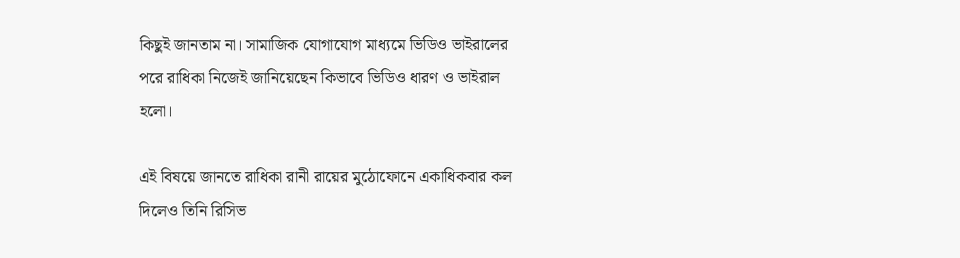কিছুই জানতাম না। সামাজিক যোগাযোগ মাধ্যমে ভিডিও ভাইরালের পরে রাধিকা নিজেই জানিয়েছেন কিভাবে ভিডিও ধারণ ও ভাইরাল হলো।

এই বিষয়ে জানতে রাধিকা রানী রায়ের মুঠোফোনে একাধিকবার কল দিলেও তিনি রিসিভ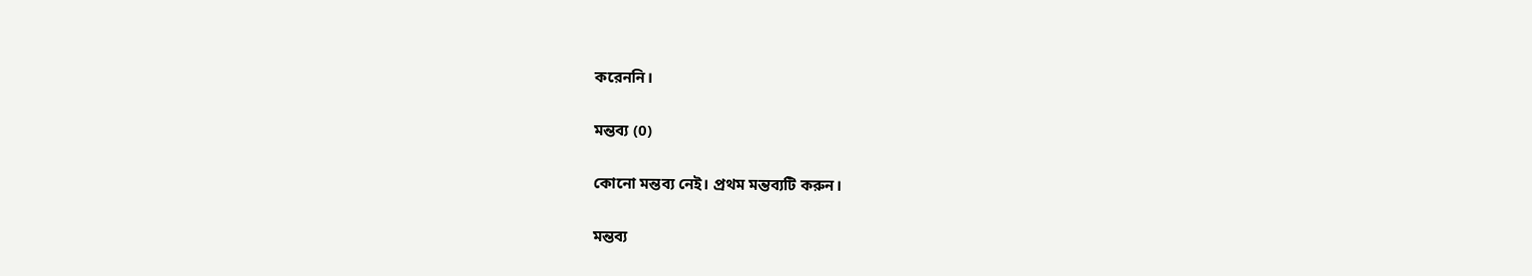করেননি।

মন্তব্য (0)

কোনো মন্তব্য নেই। প্রথম মন্তব্যটি করুন।

মন্তব্য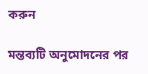করুন

মন্তব্যটি অনুমোদনের পর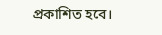প্রকাশিত হবে।